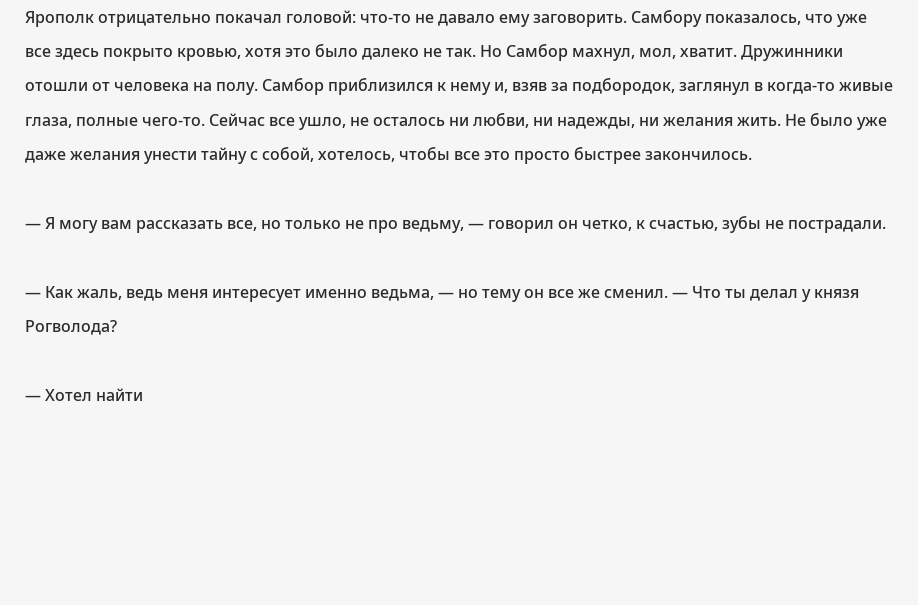Ярополк отрицательно покачал головой: что-то не давало ему заговорить. Самбору показалось, что уже все здесь покрыто кровью, хотя это было далеко не так. Но Самбор махнул, мол, хватит. Дружинники отошли от человека на полу. Самбор приблизился к нему и, взяв за подбородок, заглянул в когда-то живые глаза, полные чего-то. Сейчас все ушло, не осталось ни любви, ни надежды, ни желания жить. Не было уже даже желания унести тайну с собой, хотелось, чтобы все это просто быстрее закончилось.

— Я могу вам рассказать все, но только не про ведьму, — говорил он четко, к счастью, зубы не пострадали.

— Как жаль, ведь меня интересует именно ведьма, — но тему он все же сменил. — Что ты делал у князя Рогволода?

— Хотел найти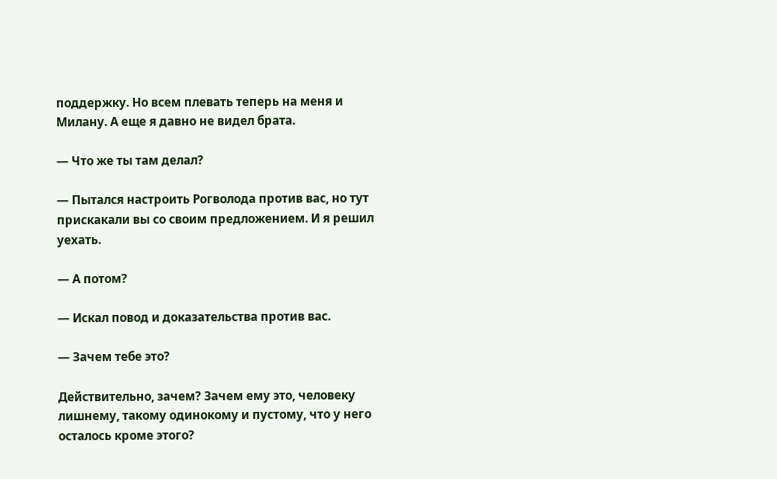поддержку. Но всем плевать теперь на меня и Милану. А еще я давно не видел брата.

— Что же ты там делал?

— Пытался настроить Рогволода против вас, но тут прискакали вы со своим предложением. И я решил уехать.

— А потом?

— Искал повод и доказательства против вас.

— Зачем тебе это?

Действительно, зачем? Зачем ему это, человеку лишнему, такому одинокому и пустому, что у него осталось кроме этого?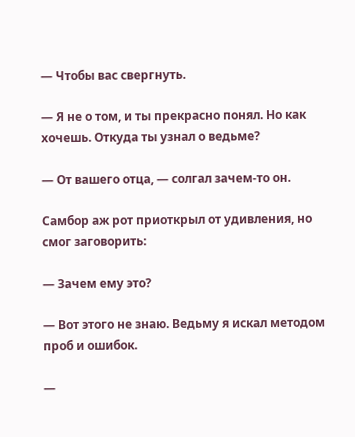— Чтобы вас свергнуть.

— Я не о том, и ты прекрасно понял. Но как хочешь. Откуда ты узнал о ведьме?

— От вашего отца, — солгал зачем-то он.

Самбор аж рот приоткрыл от удивления, но смог заговорить:

— Зачем ему это?

— Вот этого не знаю. Ведьму я искал методом проб и ошибок.

—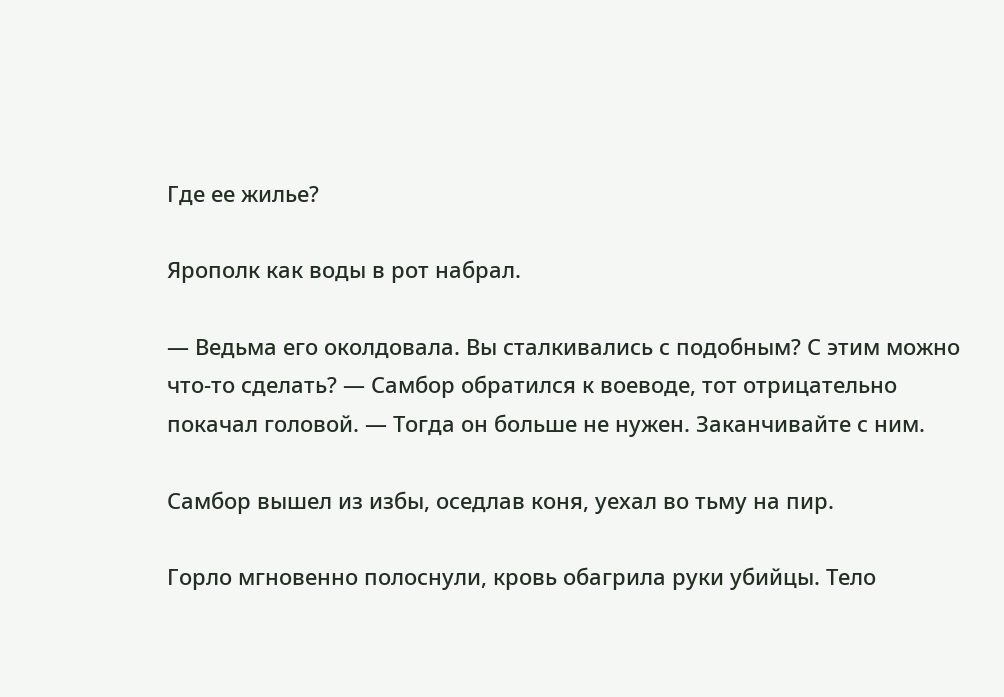Где ее жилье?

Ярополк как воды в рот набрал.

— Ведьма его околдовала. Вы сталкивались с подобным? С этим можно что-то сделать? — Самбор обратился к воеводе, тот отрицательно покачал головой. — Тогда он больше не нужен. Заканчивайте с ним.

Самбор вышел из избы, оседлав коня, уехал во тьму на пир.

Горло мгновенно полоснули, кровь обагрила руки убийцы. Тело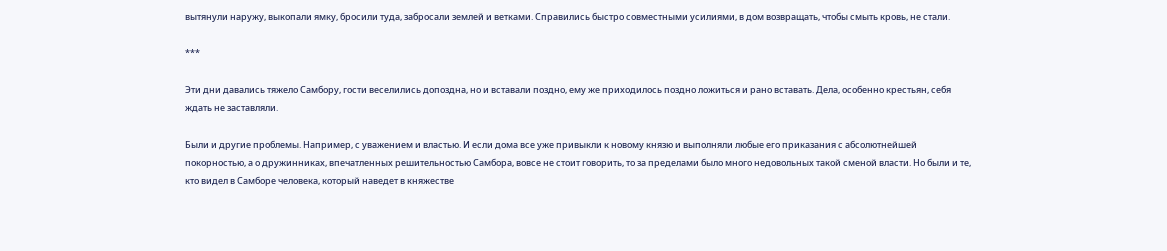вытянули наружу, выкопали ямку, бросили туда, забросали землей и ветками. Справились быстро совместными усилиями, в дом возвращать, чтобы смыть кровь, не стали.

***

Эти дни давались тяжело Самбору, гости веселились допоздна, но и вставали поздно, ему же приходилось поздно ложиться и рано вставать. Дела, особенно крестьян, себя ждать не заставляли.

Были и другие проблемы. Например, с уважением и властью. И если дома все уже привыкли к новому князю и выполняли любые его приказания с абсолютнейшей покорностью, а о дружинниках, впечатленных решительностью Самбора, вовсе не стоит говорить, то за пределами было много недовольных такой сменой власти. Но были и те, кто видел в Самборе человека, который наведет в княжестве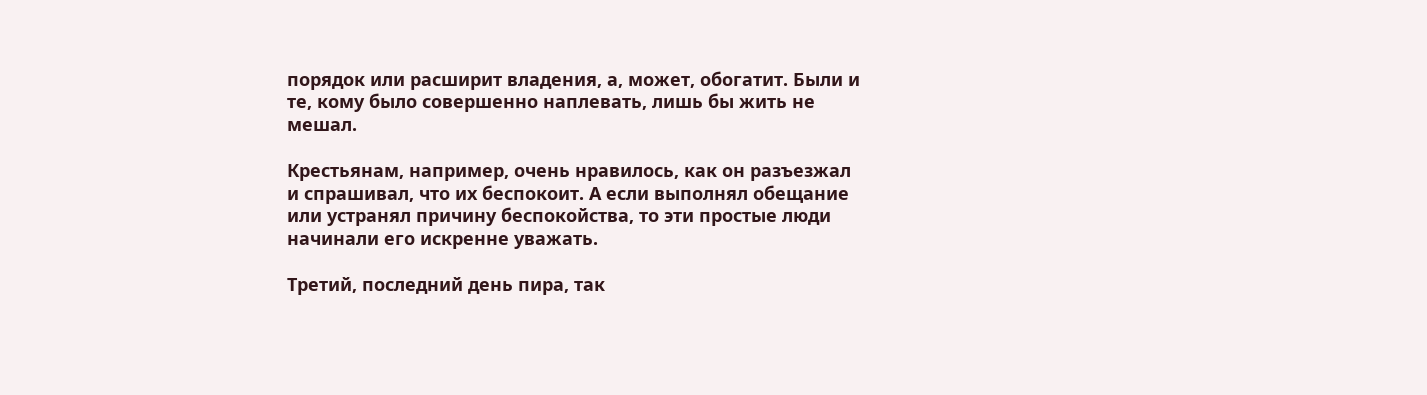порядок или расширит владения, а, может, обогатит. Были и те, кому было совершенно наплевать, лишь бы жить не мешал.

Крестьянам, например, очень нравилось, как он разъезжал и спрашивал, что их беспокоит. А если выполнял обещание или устранял причину беспокойства, то эти простые люди начинали его искренне уважать.

Третий, последний день пира, так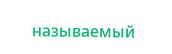называемый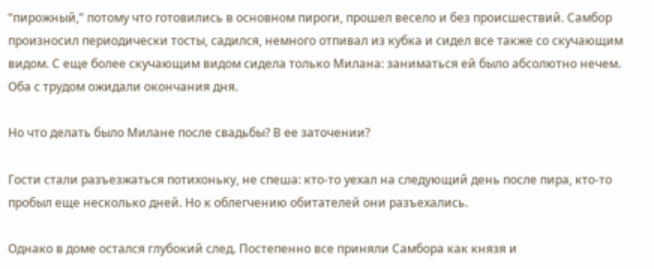“пирожный,” потому что готовились в основном пироги, прошел весело и без происшествий. Самбор произносил периодически тосты, садился, немного отпивал из кубка и сидел все также со скучающим видом. С еще более скучающим видом сидела только Милана: заниматься ей было абсолютно нечем. Оба с трудом ожидали окончания дня.

Но что делать было Милане после свадьбы? В ее заточении?

Гости стали разъезжаться потихоньку, не спеша: кто-то уехал на следующий день после пира, кто-то пробыл еще несколько дней. Но к облегчению обитателей они разъехались.

Однако в доме остался глубокий след. Постепенно все приняли Самбора как князя и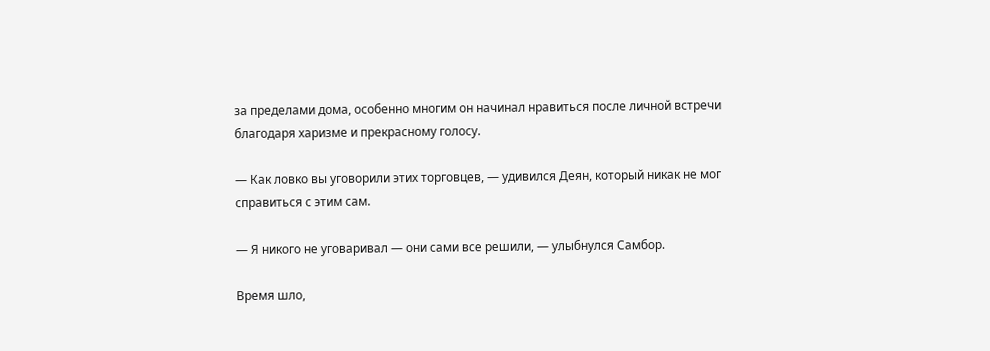за пределами дома, особенно многим он начинал нравиться после личной встречи благодаря харизме и прекрасному голосу.

— Как ловко вы уговорили этих торговцев, — удивился Деян, который никак не мог справиться с этим сам.

— Я никого не уговаривал — они сами все решили, — улыбнулся Самбор.

Время шло,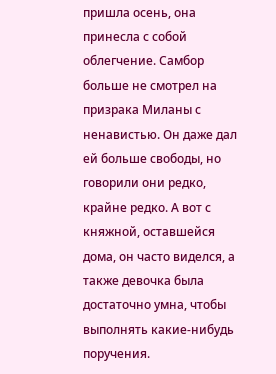пришла осень, она принесла с собой облегчение. Самбор больше не смотрел на призрака Миланы с ненавистью. Он даже дал ей больше свободы, но говорили они редко, крайне редко. А вот с княжной, оставшейся дома, он часто виделся, а также девочка была достаточно умна, чтобы выполнять какие-нибудь поручения.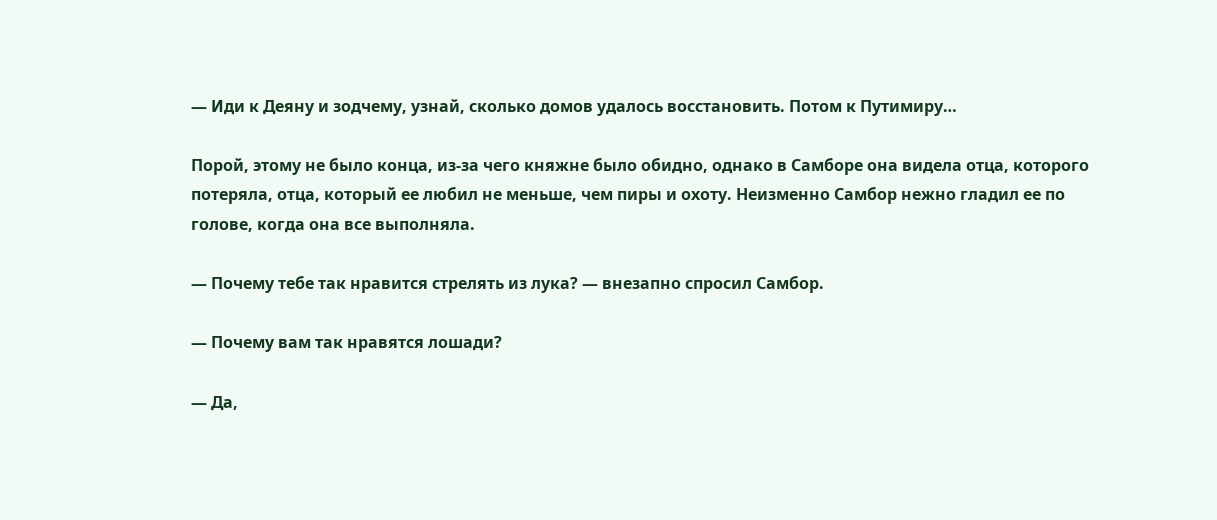— Иди к Деяну и зодчему, узнай, сколько домов удалось восстановить. Потом к Путимиру…

Порой, этому не было конца, из-за чего княжне было обидно, однако в Самборе она видела отца, которого потеряла, отца, который ее любил не меньше, чем пиры и охоту. Неизменно Самбор нежно гладил ее по голове, когда она все выполняла.

— Почему тебе так нравится стрелять из лука? — внезапно спросил Самбор.

— Почему вам так нравятся лошади?

— Да,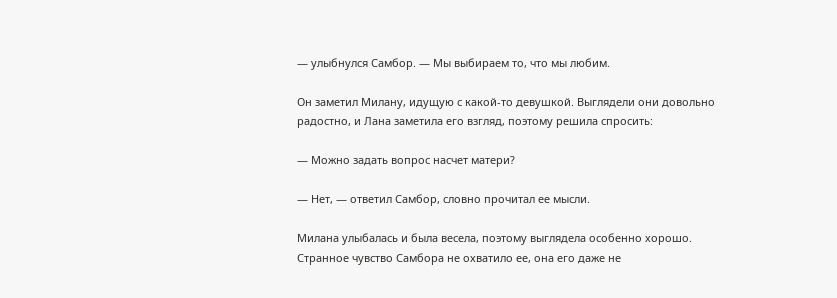— улыбнулся Самбор. — Мы выбираем то, что мы любим.

Он заметил Милану, идущую с какой-то девушкой. Выглядели они довольно радостно, и Лана заметила его взгляд, поэтому решила спросить:

— Можно задать вопрос насчет матери?

— Нет, — ответил Самбор, словно прочитал ее мысли.

Милана улыбалась и была весела, поэтому выглядела особенно хорошо. Странное чувство Самбора не охватило ее, она его даже не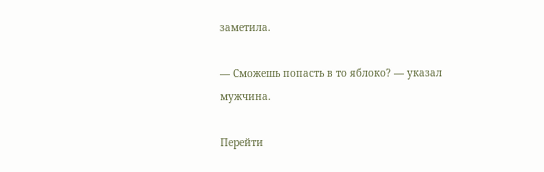заметила.

— Сможешь попасть в то яблоко? — указал мужчина.

Перейти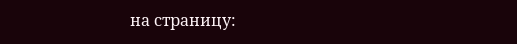на страницу: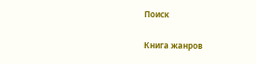Поиск

Книга жанров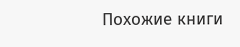Похожие книги